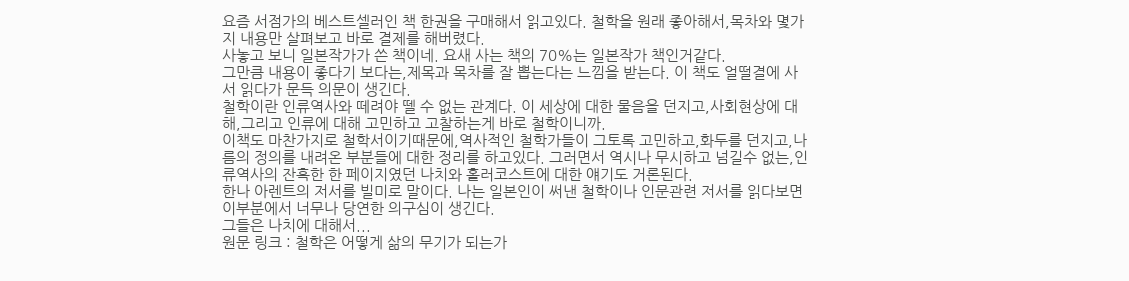요즘 서점가의 베스트셀러인 책 한권을 구매해서 읽고있다. 철학을 원래 좋아해서,목차와 몇가지 내용만 살펴보고 바로 결제를 해버렸다.
사놓고 보니 일본작가가 쓴 책이네. 요새 사는 책의 70%는 일본작가 책인거같다.
그만큼 내용이 좋다기 보다는,제목과 목차를 잘 뽑는다는 느낌을 받는다. 이 책도 얼떨결에 사서 읽다가 문득 의문이 생긴다.
철학이란 인류역사와 떼려야 뗄 수 없는 관계다. 이 세상에 대한 물음을 던지고,사회현상에 대해,그리고 인류에 대해 고민하고 고찰하는게 바로 철학이니까.
이책도 마찬가지로 철학서이기때문에,역사적인 철학가들이 그토록 고민하고,화두를 던지고,나름의 정의를 내려온 부분들에 대한 정리를 하고있다. 그러면서 역시나 무시하고 넘길수 없는,인류역사의 잔혹한 한 페이지였던 나치와 홀러코스트에 대한 얘기도 거론된다.
한나 아렌트의 저서를 빌미로 말이다. 나는 일본인이 써낸 철학이나 인문관련 저서를 읽다보면 이부분에서 너무나 당연한 의구심이 생긴다.
그들은 나치에 대해서...
원문 링크 : 철학은 어떻게 삶의 무기가 되는가